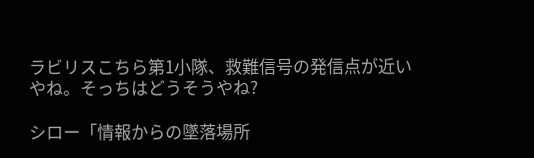ラビリスこちら第1小隊、救難信号の発信点が近いやね。そっちはどうそうやね?

シロー「情報からの墜落場所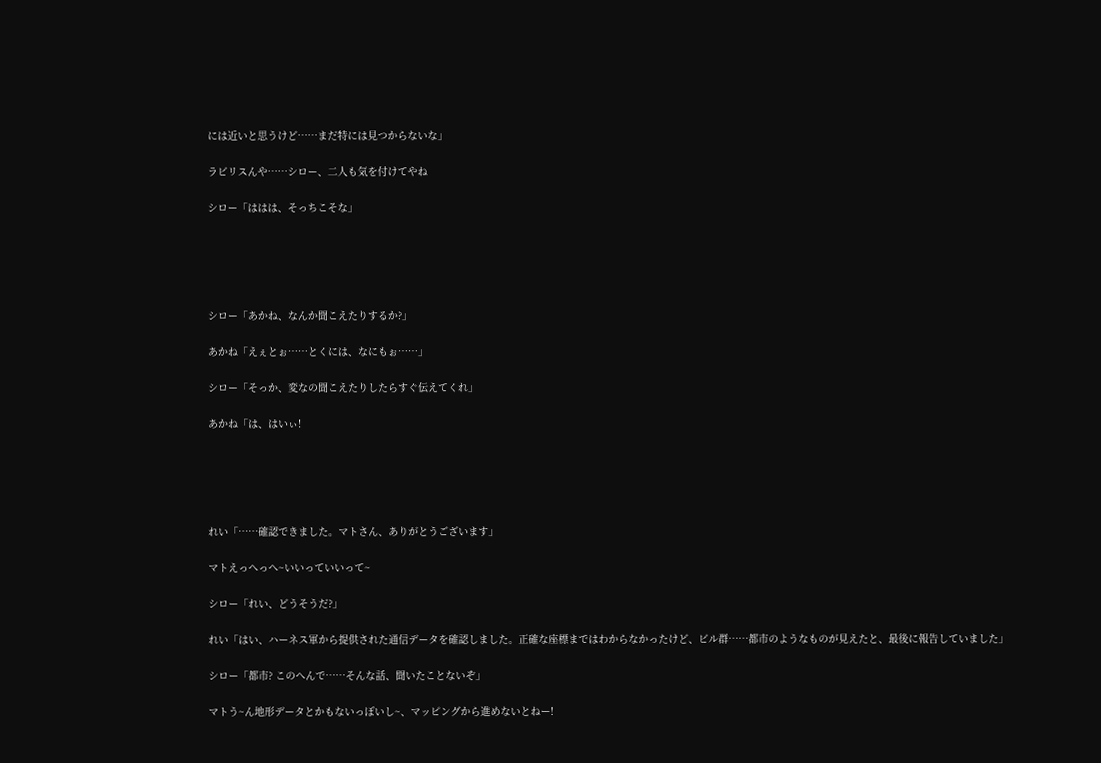には近いと思うけど……まだ特には見つからないな」

ラビリスんや……シロー、二人も気を付けてやね

シロー「ははは、そっちこそな」





シロー「あかね、なんか聞こえたりするか?」

あかね「えぇとぉ……とくには、なにもぉ……」

シロー「そっか、変なの聞こえたりしたらすぐ伝えてくれ」

あかね「は、はいぃ!





れい「……確認できました。マトさん、ありがとうございます」

マトえっへっへ~いいっていいって~

シロー「れい、どうそうだ?」

れい「はい、ハーネス軍から提供された通信データを確認しました。正確な座標まではわからなかったけど、ビル群……都市のようなものが見えたと、最後に報告していました」

シロー「都市? このへんで……そんな話、聞いたことないぞ」

マトう~ん地形データとかもないっぽいし~、マッピングから進めないとねー!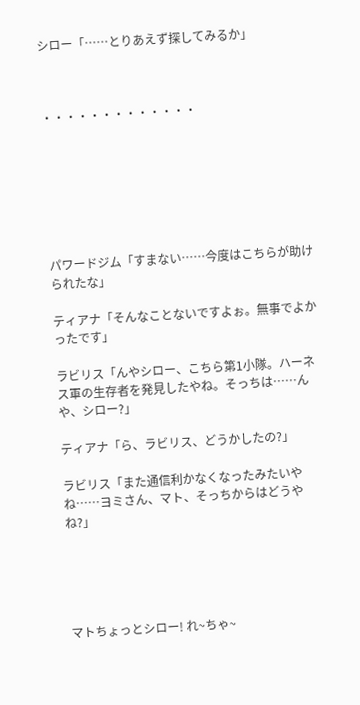シロー「……とりあえず探してみるか」



・・・・・・・・・・・・・







パワードジム「すまない……今度はこちらが助けられたな」

ティアナ「そんなことないですよぉ。無事でよかったです」

ラビリス「んやシロー、こちら第1小隊。ハーネス軍の生存者を発見したやね。そっちは……んや、シロー?」

ティアナ「ら、ラビリス、どうかしたの?」

ラビリス「また通信利かなくなったみたいやね……ヨミさん、マト、そっちからはどうやね?」





マトちょっとシロー! れ~ちゃ~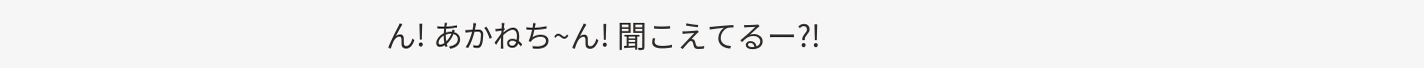ん! あかねち~ん! 聞こえてるー?!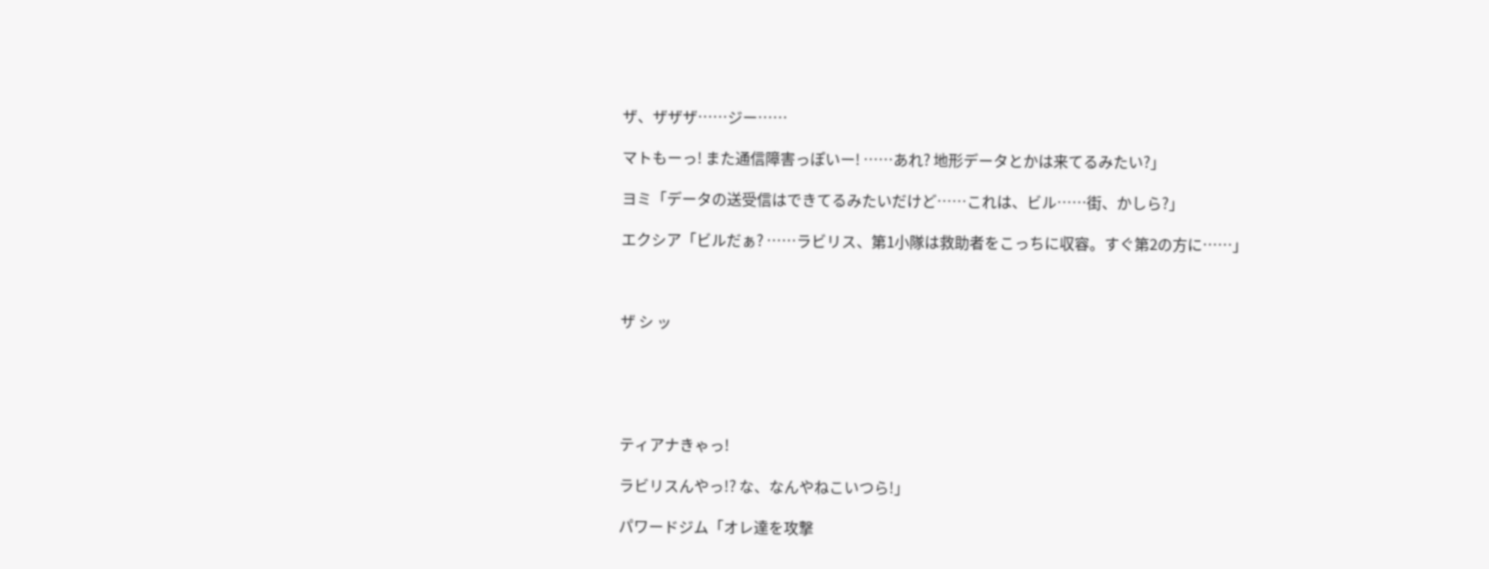ザ、ザザザ……ジー……

マトもーっ! また通信障害っぽいー! ……あれ? 地形データとかは来てるみたい?」

ヨミ「データの送受信はできてるみたいだけど……これは、ビル……街、かしら?」

エクシア「ビルだぁ? ……ラビリス、第1小隊は救助者をこっちに収容。すぐ第2の方に……」



ザ シ ッ





ティアナきゃっ!

ラビリスんやっ!? な、なんやねこいつら!」

パワードジム「オレ達を攻撃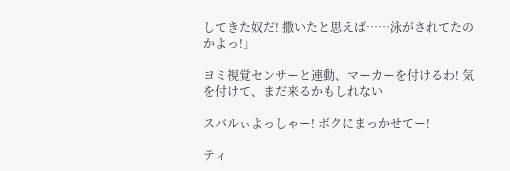してきた奴だ! 撒いたと思えば……泳がされてたのかよっ!」

ヨミ視覚センサーと連動、マーカーを付けるわ! 気を付けて、まだ来るかもしれない

スバルぃよっしゃー! ボクにまっかせてー!

ティ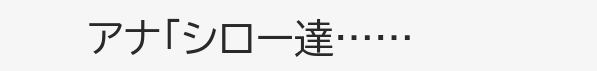アナ「シロー達……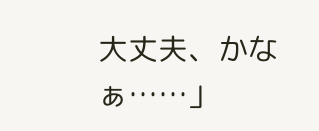大丈夫、かなぁ……」